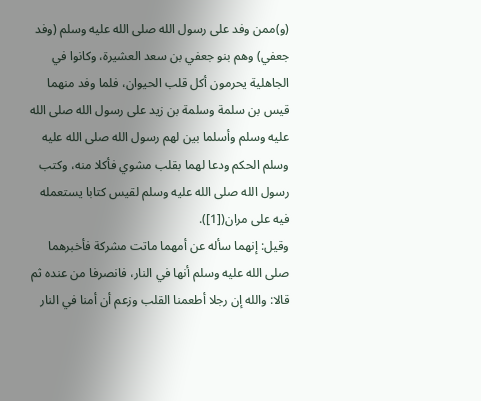(و)ممن وفد على رسول الله صلى الله عليه وسلم (وفد جعفي) وهم بنو جعفي بن سعد العشيرة، وكانوا في الجاهلية يحرمون أكل قلب الحيوان، فلما وفد منهما قيس بن سلمة وسلمة بن زيد على رسول الله صلى الله عليه وسلم وأسلما بين لهم رسول الله صلى الله عليه وسلم الحكم ودعا لهما بقلب مشوي فأكلا منه، وكتب رسول الله صلى الله عليه وسلم لقيس كتابا يستعمله فيه على مران([1]).
وقيل: إنهما سأله عن أمهما ماتت مشركة فأخبرهما صلى الله عليه وسلم أنها في النار، فانصرفا من عنده ثم قالا: والله إن رجلا أطعمنا القلب وزعم أن أمنا في النار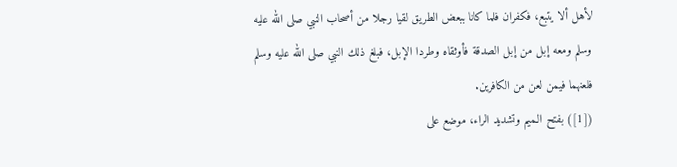لأهل ألا يتبع، فكفران فلما كانا ببعض الطريق لقيا رجلا من أصحاب النبي صلى الله عليه وسلم ومعه إبل من إبل الصدقة فأوثقاه وطردا الإبل، فبلغ ذلك النبي صلى الله عليه وسلم فلعنهما فيمن لعن من الكافرين.
([1]) بفتح الـميم وتشديد الراء، موضع على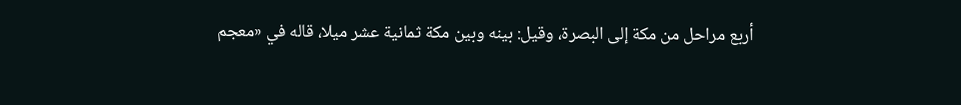أربع مراحل من مكة إلى البصرة، وقيل: بينه وبين مكة ثمانية عشر ميلا، قاله في «معجم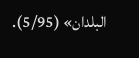البلدان» (5/95).